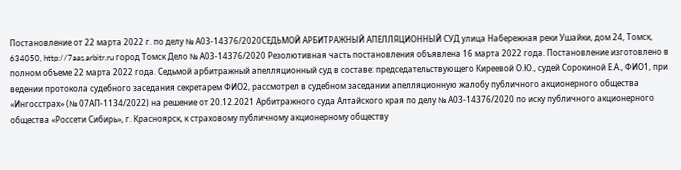Постановление от 22 марта 2022 г. по делу № А03-14376/2020СЕДЬМОЙ АРБИТРАЖНЫЙ АПЕЛЛЯЦИОННЫЙ СУД улица Набережная реки Ушайки, дом 24, Томск, 634050, http://7aas.arbitr.ru город Томск Дело № А03-14376/2020 Резолютивная часть постановления объявлена 16 марта 2022 года. Постановление изготовлено в полном объеме 22 марта 2022 года. Седьмой арбитражный апелляционный суд в составе: председательствующего Киреевой О.Ю., судей Сорокиной Е.А., ФИО1, при ведении протокола судебного заседания секретарем ФИО2, рассмотрел в судебном заседании апелляционную жалобу публичного акционерного общества «Ингосстрах» (№ 07АП-1134/2022) на решение от 20.12.2021 Арбитражного суда Алтайского края по делу № А03-14376/2020 по иску публичного акционерного общества «Россети Сибирь», г. Красноярск, к страховому публичному акционерному обществу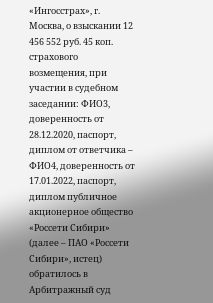«Ингосстрах», г. Москва, о взыскании 12 456 552 руб. 45 коп. страхового возмещения, при участии в судебном заседании: ФИО3, доверенность от 28.12.2020, паспорт, диплом от ответчика – ФИО4, доверенность от 17.01.2022, паспорт, диплом публичное акционерное общество «Россети Сибири» (далее – ПАО «Россети Сибири», истец) обратилось в Арбитражный суд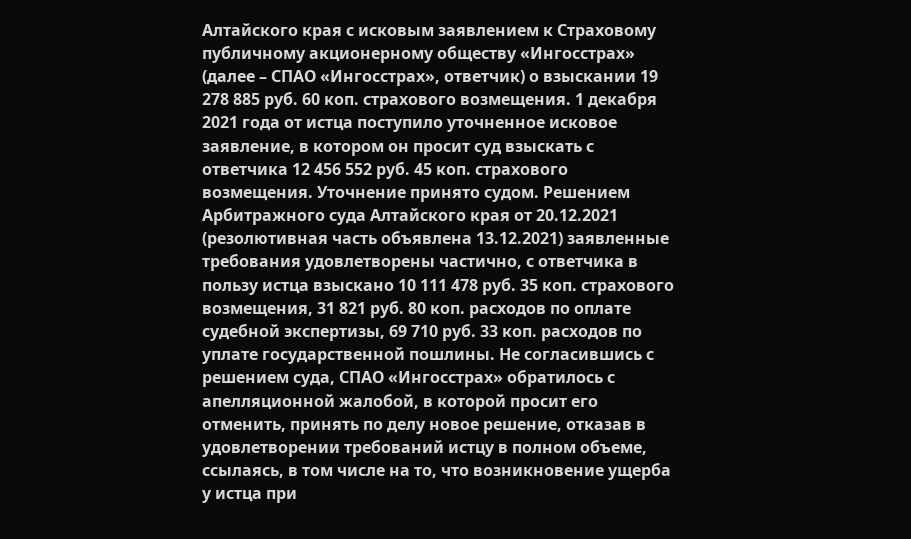Алтайского края с исковым заявлением к Страховому публичному акционерному обществу «Ингосстрах» (далее – СПАО «Ингосстрах», ответчик) о взыскании 19 278 885 руб. 60 коп. страхового возмещения. 1 декабря 2021 года от истца поступило уточненное исковое заявление, в котором он просит суд взыскать с ответчика 12 456 552 руб. 45 коп. страхового возмещения. Уточнение принято судом. Решением Арбитражного суда Алтайского края от 20.12.2021 (резолютивная часть объявлена 13.12.2021) заявленные требования удовлетворены частично, с ответчика в пользу истца взыскано 10 111 478 руб. 35 коп. страхового возмещения, 31 821 руб. 80 коп. расходов по оплате судебной экспертизы, 69 710 руб. 33 коп. расходов по уплате государственной пошлины. Не согласившись с решением суда, СПАО «Ингосстрах» обратилось с апелляционной жалобой, в которой просит его отменить, принять по делу новое решение, отказав в удовлетворении требований истцу в полном объеме, ссылаясь, в том числе на то, что возникновение ущерба у истца при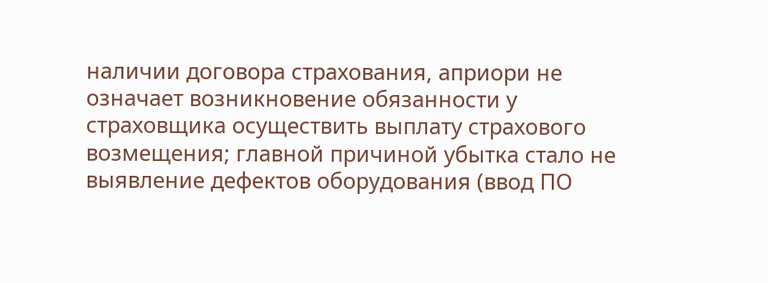наличии договора страхования, априори не означает возникновение обязанности у страховщика осуществить выплату страхового возмещения; главной причиной убытка стало не выявление дефектов оборудования (ввод ПО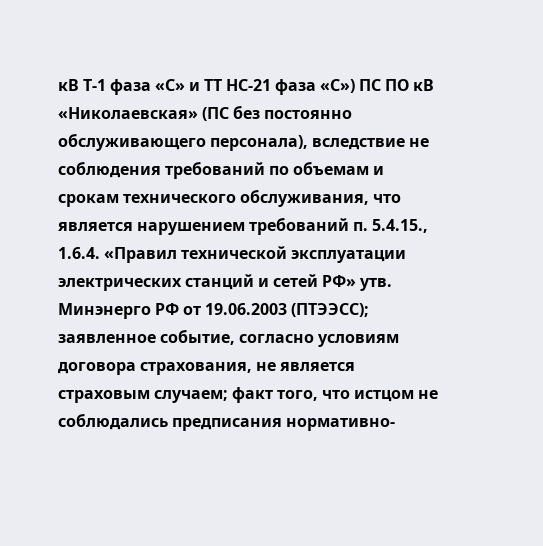кВ Т-1 фаза «С» и ТТ НС-21 фаза «С») ПС ПО кВ «Николаевская» (ПС без постоянно обслуживающего персонала), вследствие не соблюдения требований по объемам и срокам технического обслуживания, что является нарушением требований п. 5.4.15., 1.6.4. «Правил технической эксплуатации электрических станций и сетей РФ» утв. Минэнерго РФ от 19.06.2003 (ПТЭЭСС); заявленное событие, согласно условиям договора страхования, не является страховым случаем; факт того, что истцом не соблюдались предписания нормативно-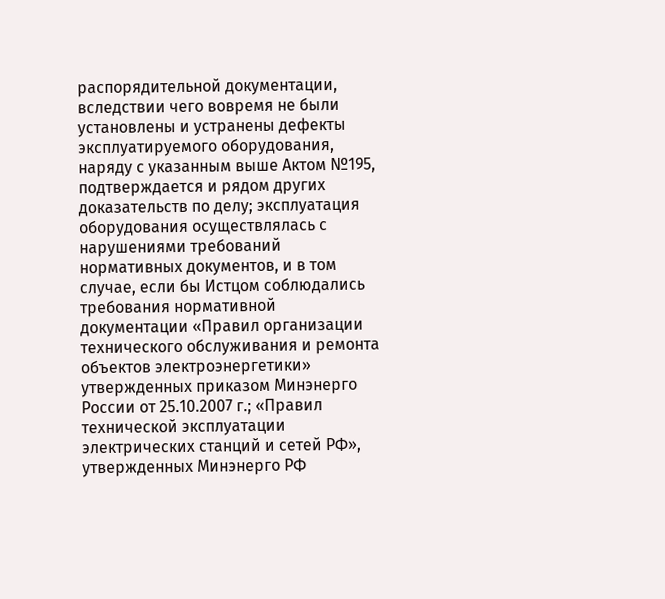распорядительной документации, вследствии чего вовремя не были установлены и устранены дефекты эксплуатируемого оборудования, наряду с указанным выше Актом №195, подтверждается и рядом других доказательств по делу; эксплуатация оборудования осуществлялась с нарушениями требований нормативных документов, и в том случае, если бы Истцом соблюдались требования нормативной документации «Правил организации технического обслуживания и ремонта объектов электроэнергетики» утвержденных приказом Минэнерго России от 25.10.2007 г.; «Правил технической эксплуатации электрических станций и сетей РФ», утвержденных Минэнерго РФ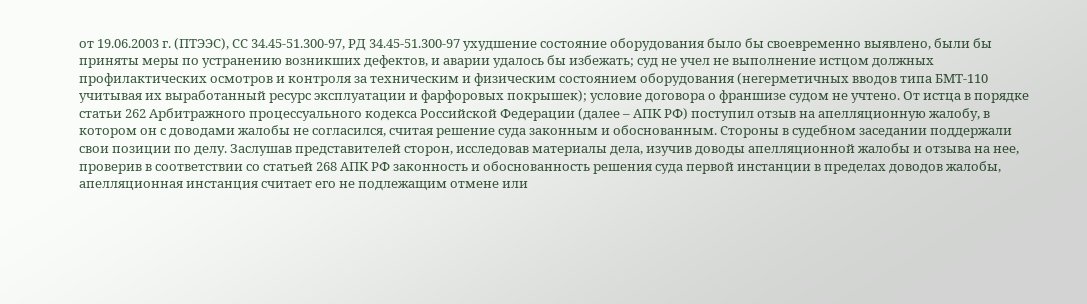от 19.06.2003 г. (ПТЭЭС), СС 34.45-51.300-97, РД 34.45-51.300-97 ухудшение состояние оборудования было бы своевременно выявлено, были бы приняты меры по устранению возникших дефектов, и аварии удалось бы избежать; суд не учел не выполнение истцом должных профилактических осмотров и контроля за техническим и физическим состоянием оборудования (негерметичных вводов типа БМТ-110 учитывая их выработанный ресурс эксплуатации и фарфоровых покрышек); условие договора о франшизе судом не учтено. От истца в порядке статьи 262 Арбитражного процессуального кодекса Российской Федерации (далее – АПК РФ) поступил отзыв на апелляционную жалобу, в котором он с доводами жалобы не согласился, считая решение суда законным и обоснованным. Стороны в судебном заседании поддержали свои позиции по делу. Заслушав представителей сторон, исследовав материалы дела, изучив доводы апелляционной жалобы и отзыва на нее, проверив в соответствии со статьей 268 АПК РФ законность и обоснованность решения суда первой инстанции в пределах доводов жалобы, апелляционная инстанция считает его не подлежащим отмене или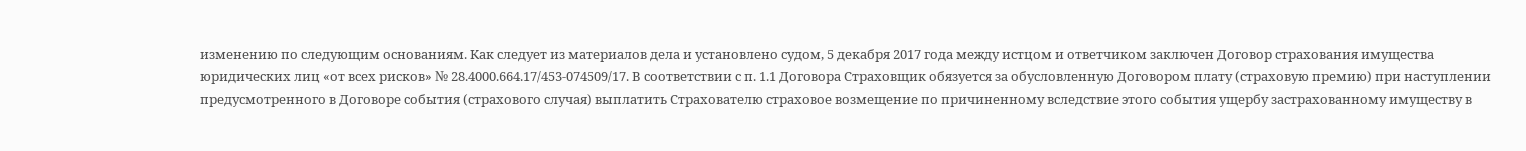изменению по следующим основаниям. Как следует из материалов дела и установлено судом, 5 декабря 2017 года между истцом и ответчиком заключен Договор страхования имущества юридических лиц «от всех рисков» № 28.4000.664.17/453-074509/17. В соответствии с п. 1.1 Договора Страховщик обязуется за обусловленную Договором плату (страховую премию) при наступлении предусмотренного в Договоре события (страхового случая) выплатить Страхователю страховое возмещение по причиненному вследствие этого события ущербу застрахованному имуществу в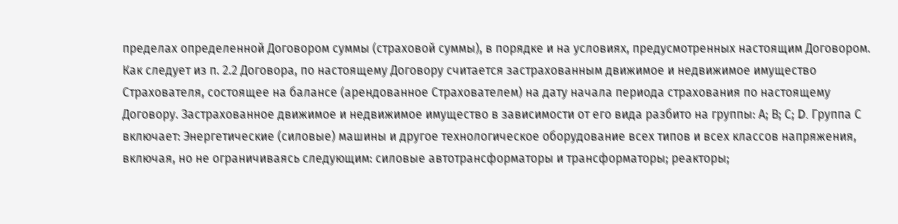пределах определенной Договором суммы (страховой суммы), в порядке и на условиях, предусмотренных настоящим Договором. Как следует из п. 2.2 Договора, по настоящему Договору считается застрахованным движимое и недвижимое имущество Страхователя, состоящее на балансе (арендованное Страхователем) на дату начала периода страхования по настоящему Договору. Застрахованное движимое и недвижимое имущество в зависимости от его вида разбито на группы: А; В; С; D. Группа С включает: Энергетические (силовые) машины и другое технологическое оборудование всех типов и всех классов напряжения, включая, но не ограничиваясь следующим: силовые автотрансформаторы и трансформаторы; реакторы;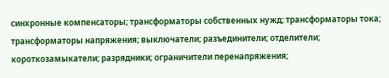синхронные компенсаторы; трансформаторы собственных нужд; трансформаторы тока; трансформаторы напряжения; выключатели; разъединители; отделители; короткозамыкатели; разрядники; ограничители перенапряжения;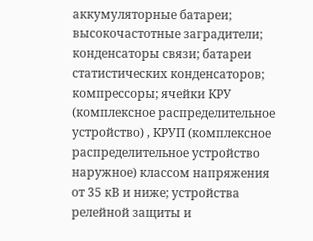аккумуляторные батареи; высокочастотные заградители; конденсаторы связи; батареи статистических конденсаторов; компрессоры; ячейки КРУ (комплексное распределительное устройство) , КРУП (комплексное распределительное устройство наружное) классом напряжения от 35 кВ и ниже; устройства релейной защиты и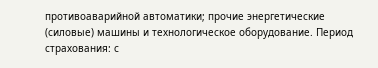противоаварийной автоматики; прочие энергетические (силовые) машины и технологическое оборудование. Период страхования: с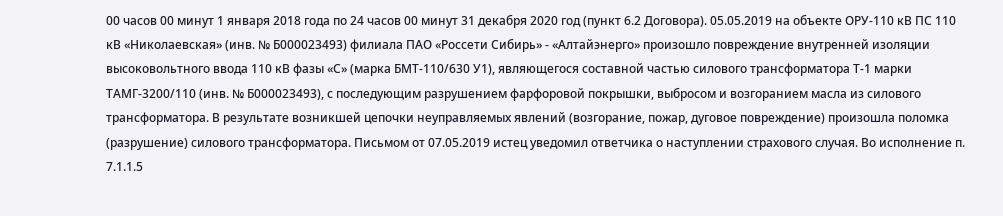00 часов 00 минут 1 января 2018 года по 24 часов 00 минут 31 декабря 2020 год (пункт 6.2 Договора). 05.05.2019 на объекте ОРУ-110 кВ ПС 110 кВ «Николаевская» (инв. № Б000023493) филиала ПАО «Россети Сибирь» - «Алтайэнерго» произошло повреждение внутренней изоляции высоковольтного ввода 110 кВ фазы «С» (марка БМТ-110/630 У1), являющегося составной частью силового трансформатора Т-1 марки ТАМГ-3200/110 (инв. № Б000023493), с последующим разрушением фарфоровой покрышки, выбросом и возгоранием масла из силового трансформатора. В результате возникшей цепочки неуправляемых явлений (возгорание, пожар, дуговое повреждение) произошла поломка (разрушение) силового трансформатора. Письмом от 07.05.2019 истец уведомил ответчика о наступлении страхового случая. Во исполнение п. 7.1.1.5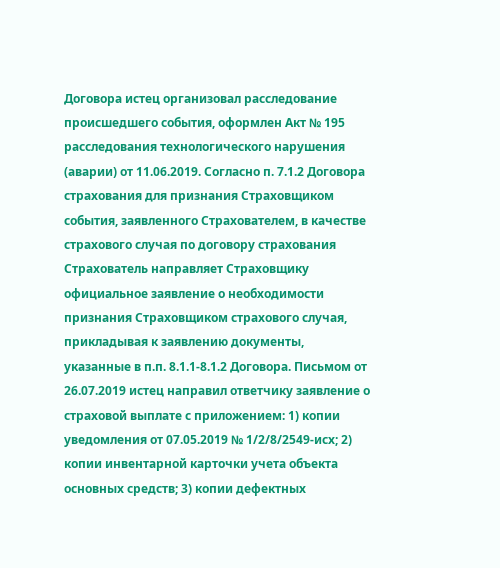Договора истец организовал расследование происшедшего события, оформлен Акт № 195 расследования технологического нарушения (аварии) от 11.06.2019. Согласно п. 7.1.2 Договора страхования для признания Страховщиком события, заявленного Страхователем, в качестве страхового случая по договору страхования Страхователь направляет Страховщику официальное заявление о необходимости признания Страховщиком страхового случая, прикладывая к заявлению документы, указанные в п.п. 8.1.1-8.1.2 Договора. Письмом от 26.07.2019 истец направил ответчику заявление о страховой выплате с приложением: 1) копии уведомления от 07.05.2019 № 1/2/8/2549-исх; 2) копии инвентарной карточки учета объекта основных средств; 3) копии дефектных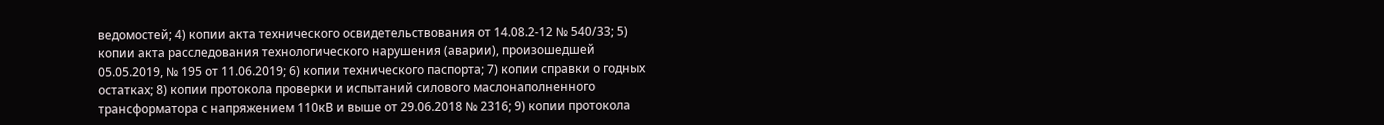ведомостей; 4) копии акта технического освидетельствования от 14.08.2-12 № 540/33; 5) копии акта расследования технологического нарушения (аварии), произошедшей 05.05.2019, № 195 от 11.06.2019; 6) копии технического паспорта; 7) копии справки о годных остатках; 8) копии протокола проверки и испытаний силового маслонаполненного трансформатора с напряжением 110кВ и выше от 29.06.2018 № 2316; 9) копии протокола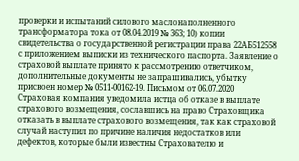проверки и испытаний силового маслонаполненного трансформатора тока от 08.04.2019 № 363; 10) копии свидетельства о государственной регистрации права 22АБ512558 с приложением выписки из технического паспорта. Заявление о страховой выплате принято к рассмотрению ответчиком, дополнительные документы не запрашивались, убытку присвоен номер № 0511-00162-19. Письмом от 06.07.2020 Страховая компания уведомила истца об отказе в выплате страхового возмещения, сославшись на право Страховщика отказать в выплате страхового возмещения, так как страховой случай наступил по причине наличия недостатков или дефектов, которые были известны Страхователю и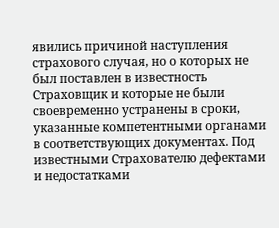явились причиной наступления страхового случая, но о которых не был поставлен в известность Страховщик и которые не были своевременно устранены в сроки, указанные компетентными органами в соответствующих документах. Под известными Страхователю дефектами и недостатками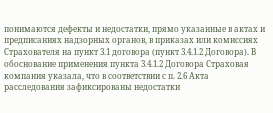понимаются дефекты и недостатки, прямо указанные в актах и предписаниях надзорных органов, в приказах или комиссиях Страхователя на пункт 3.1 договора (пункт 3.4.1.2 Договора). В обоснование применения пункта 3.4.1.2 Договора Страховая компания указала, что в соответствии с п. 2.6 Акта расследования зафиксированы недостатки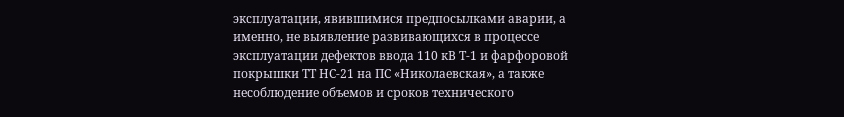эксплуатации, явившимися предпосылками аварии, а именно, не выявление развивающихся в процессе эксплуатации дефектов ввода 110 кВ Т-1 и фарфоровой покрышки ТТ НС-21 на ПС «Николаевская», а также несоблюдение объемов и сроков технического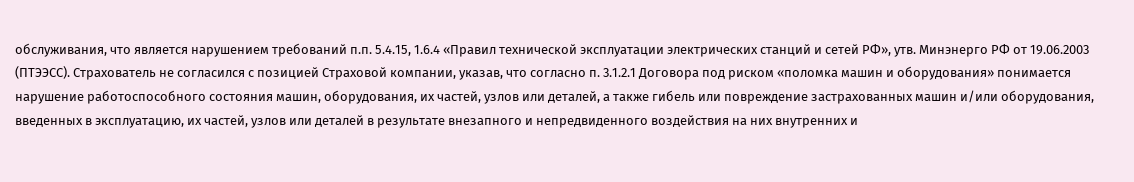обслуживания, что является нарушением требований п.п. 5.4.15, 1.6.4 «Правил технической эксплуатации электрических станций и сетей РФ», утв. Минэнерго РФ от 19.06.2003 (ПТЭЭСС). Страхователь не согласился с позицией Страховой компании, указав, что согласно п. 3.1.2.1 Договора под риском «поломка машин и оборудования» понимается нарушение работоспособного состояния машин, оборудования, их частей, узлов или деталей, а также гибель или повреждение застрахованных машин и/или оборудования, введенных в эксплуатацию, их частей, узлов или деталей в результате внезапного и непредвиденного воздействия на них внутренних и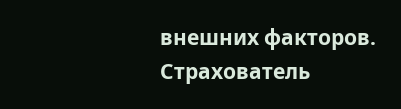внешних факторов. Страхователь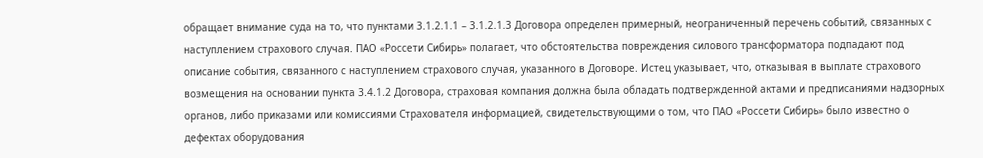обращает внимание суда на то, что пунктами 3.1.2.1.1 – 3.1.2.1.3 Договора определен примерный, неограниченный перечень событий, связанных с наступлением страхового случая. ПАО «Россети Сибирь» полагает, что обстоятельства повреждения силового трансформатора подпадают под описание события, связанного с наступлением страхового случая, указанного в Договоре. Истец указывает, что, отказывая в выплате страхового возмещения на основании пункта 3.4.1.2 Договора, страховая компания должна была обладать подтвержденной актами и предписаниями надзорных органов, либо приказами или комиссиями Страхователя информацией, свидетельствующими о том, что ПАО «Россети Сибирь» было известно о дефектах оборудования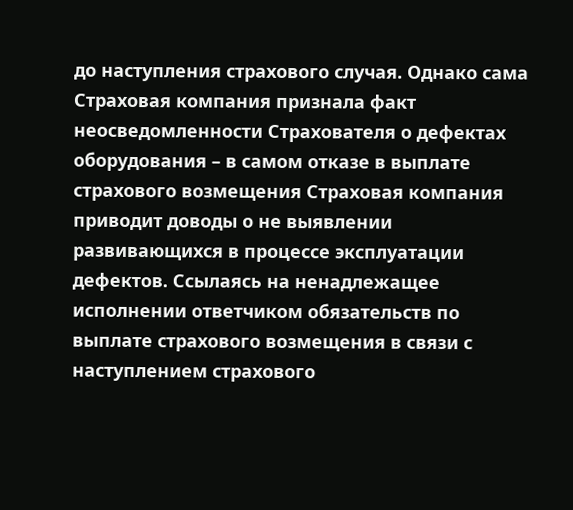до наступления страхового случая. Однако сама Страховая компания признала факт неосведомленности Страхователя о дефектах оборудования – в самом отказе в выплате страхового возмещения Страховая компания приводит доводы о не выявлении развивающихся в процессе эксплуатации дефектов. Ссылаясь на ненадлежащее исполнении ответчиком обязательств по выплате страхового возмещения в связи с наступлением страхового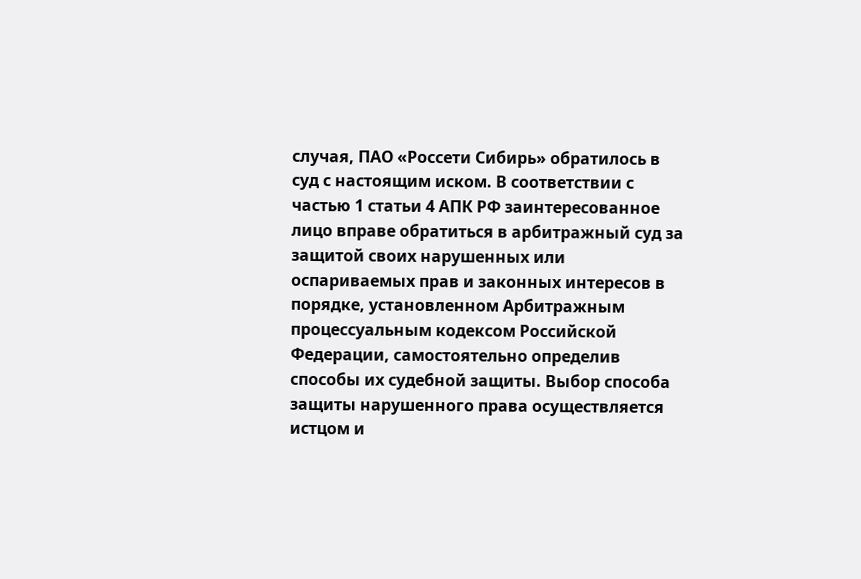случая, ПАО «Россети Сибирь» обратилось в суд с настоящим иском. В соответствии с частью 1 статьи 4 АПК РФ заинтересованное лицо вправе обратиться в арбитражный суд за защитой своих нарушенных или оспариваемых прав и законных интересов в порядке, установленном Арбитражным процессуальным кодексом Российской Федерации, самостоятельно определив способы их судебной защиты. Выбор способа защиты нарушенного права осуществляется истцом и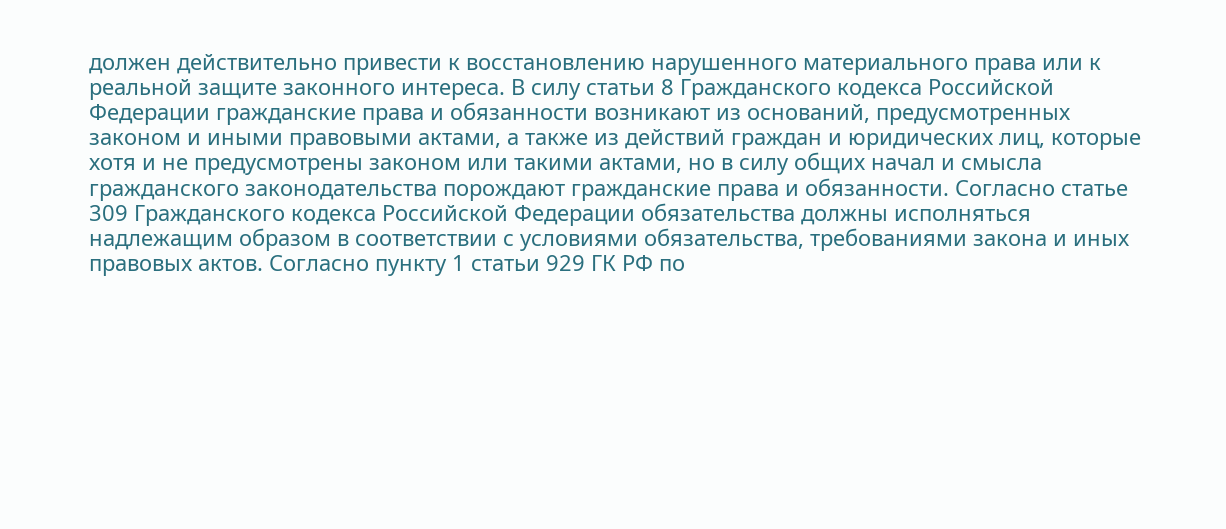должен действительно привести к восстановлению нарушенного материального права или к реальной защите законного интереса. В силу статьи 8 Гражданского кодекса Российской Федерации гражданские права и обязанности возникают из оснований, предусмотренных законом и иными правовыми актами, а также из действий граждан и юридических лиц, которые хотя и не предусмотрены законом или такими актами, но в силу общих начал и смысла гражданского законодательства порождают гражданские права и обязанности. Согласно статье 309 Гражданского кодекса Российской Федерации обязательства должны исполняться надлежащим образом в соответствии с условиями обязательства, требованиями закона и иных правовых актов. Согласно пункту 1 статьи 929 ГК РФ по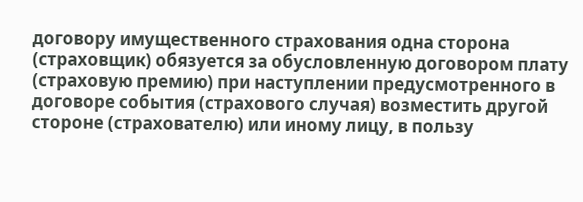договору имущественного страхования одна сторона (страховщик) обязуется за обусловленную договором плату (страховую премию) при наступлении предусмотренного в договоре события (страхового случая) возместить другой стороне (страхователю) или иному лицу, в пользу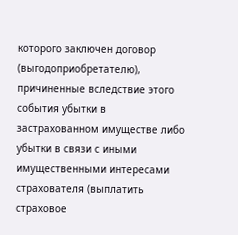которого заключен договор (выгодоприобретателю), причиненные вследствие этого события убытки в застрахованном имуществе либо убытки в связи с иными имущественными интересами страхователя (выплатить страховое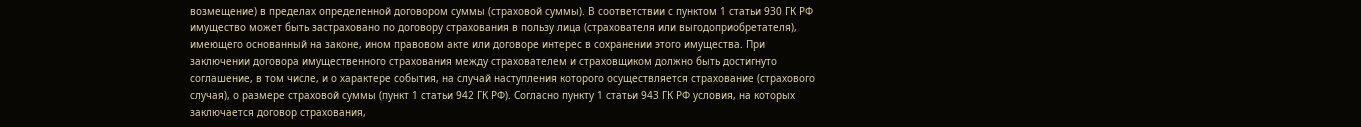возмещение) в пределах определенной договором суммы (страховой суммы). В соответствии с пунктом 1 статьи 930 ГК РФ имущество может быть застраховано по договору страхования в пользу лица (страхователя или выгодоприобретателя), имеющего основанный на законе, ином правовом акте или договоре интерес в сохранении этого имущества. При заключении договора имущественного страхования между страхователем и страховщиком должно быть достигнуто соглашение, в том числе, и о характере события, на случай наступления которого осуществляется страхование (страхового случая), о размере страховой суммы (пункт 1 статьи 942 ГК РФ). Согласно пункту 1 статьи 943 ГК РФ условия, на которых заключается договор страхования,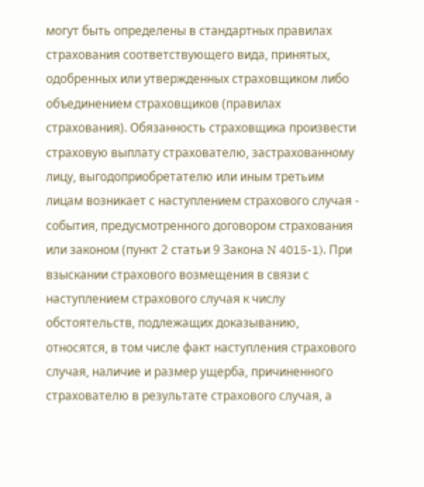могут быть определены в стандартных правилах страхования соответствующего вида, принятых, одобренных или утвержденных страховщиком либо объединением страховщиков (правилах страхования). Обязанность страховщика произвести страховую выплату страхователю, застрахованному лицу, выгодоприобретателю или иным третьим лицам возникает с наступлением страхового случая - события, предусмотренного договором страхования или законом (пункт 2 статьи 9 Закона N 4015-1). При взыскании страхового возмещения в связи с наступлением страхового случая к числу обстоятельств, подлежащих доказыванию, относятся, в том числе факт наступления страхового случая, наличие и размер ущерба, причиненного страхователю в результате страхового случая, а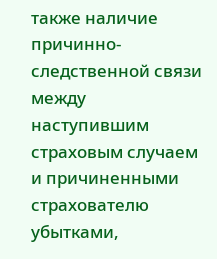также наличие причинно-следственной связи между наступившим страховым случаем и причиненными страхователю убытками,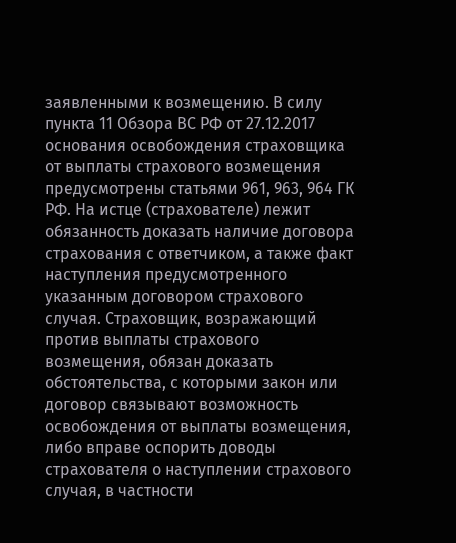заявленными к возмещению. В силу пункта 11 Обзора ВС РФ от 27.12.2017 основания освобождения страховщика от выплаты страхового возмещения предусмотрены статьями 961, 963, 964 ГК РФ. На истце (страхователе) лежит обязанность доказать наличие договора страхования с ответчиком, а также факт наступления предусмотренного указанным договором страхового случая. Страховщик, возражающий против выплаты страхового возмещения, обязан доказать обстоятельства, с которыми закон или договор связывают возможность освобождения от выплаты возмещения, либо вправе оспорить доводы страхователя о наступлении страхового случая, в частности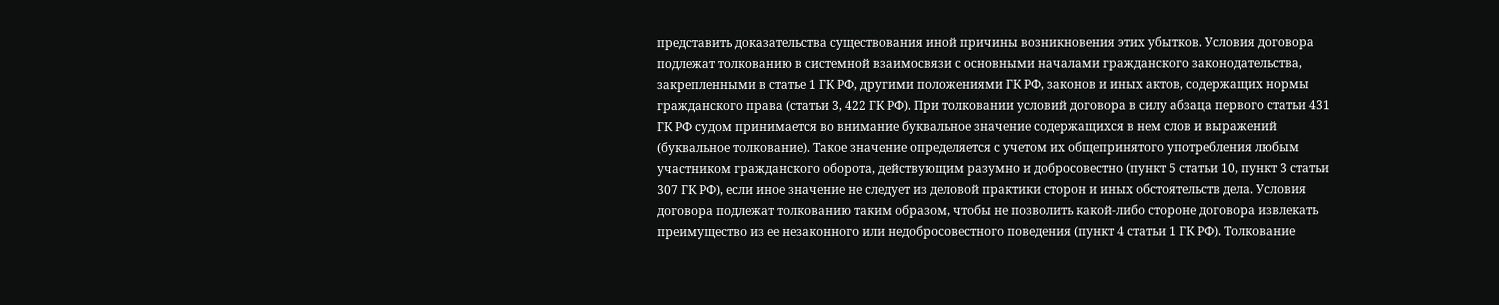представить доказательства существования иной причины возникновения этих убытков. Условия договора подлежат толкованию в системной взаимосвязи с основными началами гражданского законодательства, закрепленными в статье 1 ГК РФ, другими положениями ГК РФ, законов и иных актов, содержащих нормы гражданского права (статьи 3, 422 ГК РФ). При толковании условий договора в силу абзаца первого статьи 431 ГК РФ судом принимается во внимание буквальное значение содержащихся в нем слов и выражений (буквальное толкование). Такое значение определяется с учетом их общепринятого употребления любым участником гражданского оборота, действующим разумно и добросовестно (пункт 5 статьи 10, пункт 3 статьи 307 ГК РФ), если иное значение не следует из деловой практики сторон и иных обстоятельств дела. Условия договора подлежат толкованию таким образом, чтобы не позволить какой-либо стороне договора извлекать преимущество из ее незаконного или недобросовестного поведения (пункт 4 статьи 1 ГК РФ). Толкование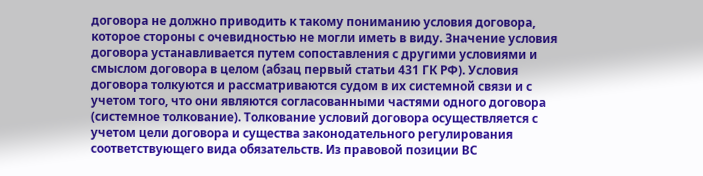договора не должно приводить к такому пониманию условия договора, которое стороны с очевидностью не могли иметь в виду. Значение условия договора устанавливается путем сопоставления с другими условиями и смыслом договора в целом (абзац первый статьи 431 ГК РФ). Условия договора толкуются и рассматриваются судом в их системной связи и с учетом того, что они являются согласованными частями одного договора (системное толкование). Толкование условий договора осуществляется с учетом цели договора и существа законодательного регулирования соответствующего вида обязательств. Из правовой позиции ВС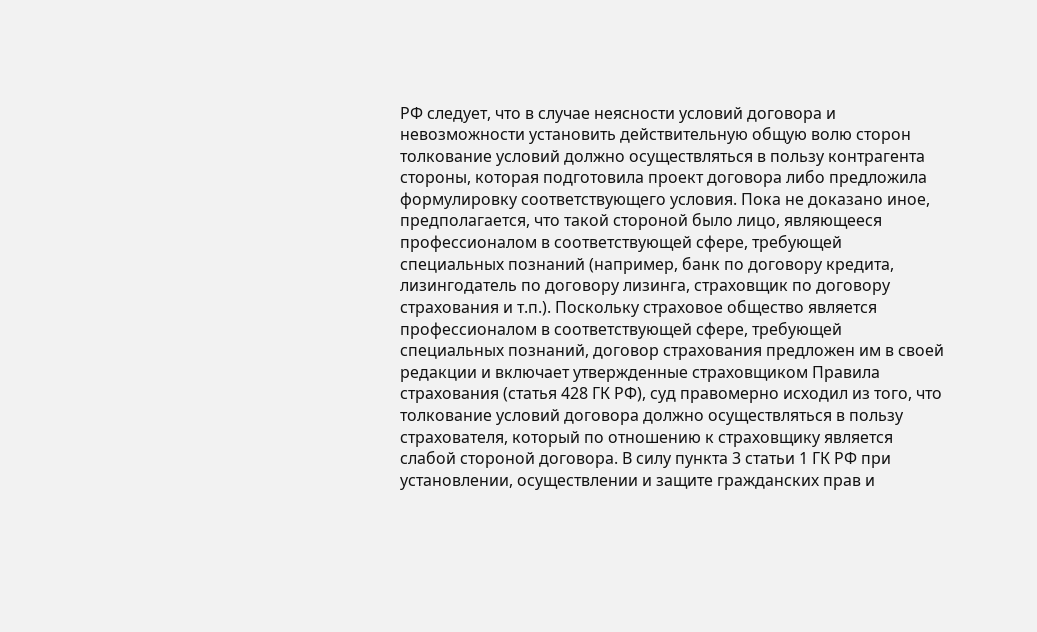РФ следует, что в случае неясности условий договора и невозможности установить действительную общую волю сторон толкование условий должно осуществляться в пользу контрагента стороны, которая подготовила проект договора либо предложила формулировку соответствующего условия. Пока не доказано иное, предполагается, что такой стороной было лицо, являющееся профессионалом в соответствующей сфере, требующей специальных познаний (например, банк по договору кредита, лизингодатель по договору лизинга, страховщик по договору страхования и т.п.). Поскольку страховое общество является профессионалом в соответствующей сфере, требующей специальных познаний, договор страхования предложен им в своей редакции и включает утвержденные страховщиком Правила страхования (статья 428 ГК РФ), суд правомерно исходил из того, что толкование условий договора должно осуществляться в пользу страхователя, который по отношению к страховщику является слабой стороной договора. В силу пункта 3 статьи 1 ГК РФ при установлении, осуществлении и защите гражданских прав и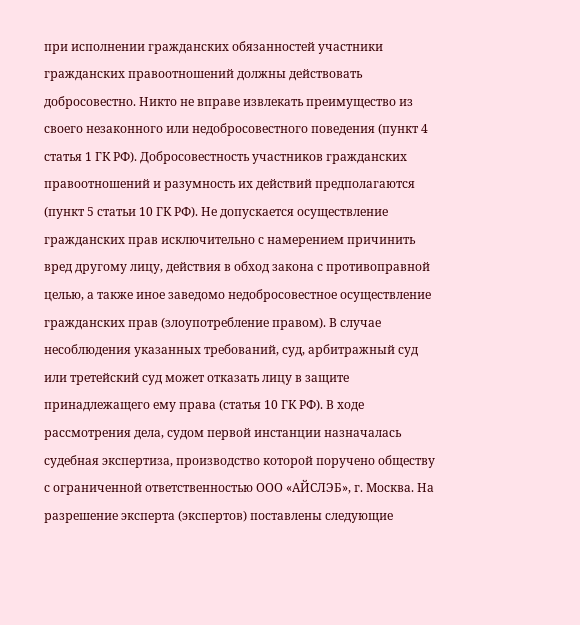при исполнении гражданских обязанностей участники гражданских правоотношений должны действовать добросовестно. Никто не вправе извлекать преимущество из своего незаконного или недобросовестного поведения (пункт 4 статья 1 ГК РФ). Добросовестность участников гражданских правоотношений и разумность их действий предполагаются (пункт 5 статьи 10 ГК РФ). Не допускается осуществление гражданских прав исключительно с намерением причинить вред другому лицу, действия в обход закона с противоправной целью, а также иное заведомо недобросовестное осуществление гражданских прав (злоупотребление правом). В случае несоблюдения указанных требований, суд, арбитражный суд или третейский суд может отказать лицу в защите принадлежащего ему права (статья 10 ГК РФ). В ходе рассмотрения дела, судом первой инстанции назначалась судебная экспертиза, производство которой поручено обществу с ограниченной ответственностью ООО «АЙСЛЭБ», г. Москва. На разрешение эксперта (экспертов) поставлены следующие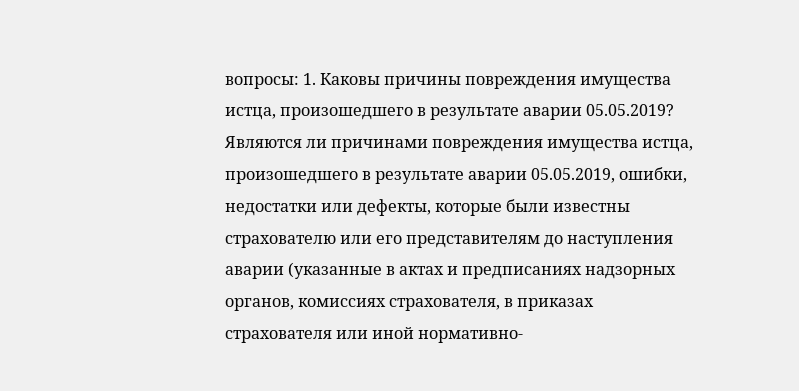вопросы: 1. Каковы причины повреждения имущества истца, произошедшего в результате аварии 05.05.2019? Являются ли причинами повреждения имущества истца, произошедшего в результате аварии 05.05.2019, ошибки, недостатки или дефекты, которые были известны страхователю или его представителям до наступления аварии (указанные в актах и предписаниях надзорных органов, комиссиях страхователя, в приказах страхователя или иной нормативно-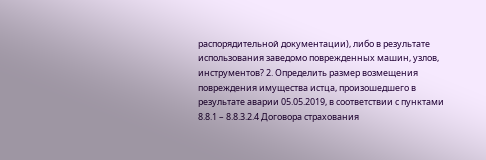распорядительной документации), либо в результате использования заведомо поврежденных машин, узлов, инструментов? 2. Определить размер возмещения повреждения имущества истца, произошедшего в результате аварии 05.05.2019, в соответствии с пунктами 8.8.1 – 8.8.3.2.4 Договора страхования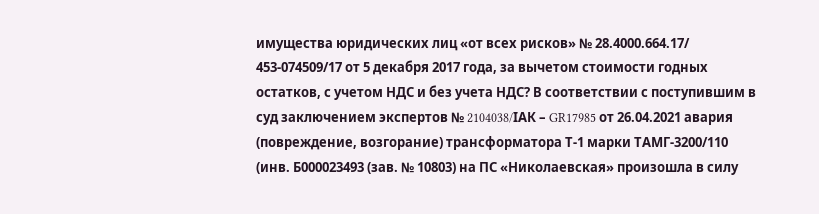имущества юридических лиц «от всех рисков» № 28.4000.664.17/ 453-074509/17 от 5 декабря 2017 года, за вычетом стоимости годных остатков, с учетом НДС и без учета НДС? В соответствии с поступившим в суд заключением экспертов № 2104038/IАК – GR17985 от 26.04.2021 авария (повреждение, возгорание) трансформатора Т-1 марки ТАМГ-3200/110 (инв. Б000023493 (зав. № 10803) на ПС «Николаевская» произошла в силу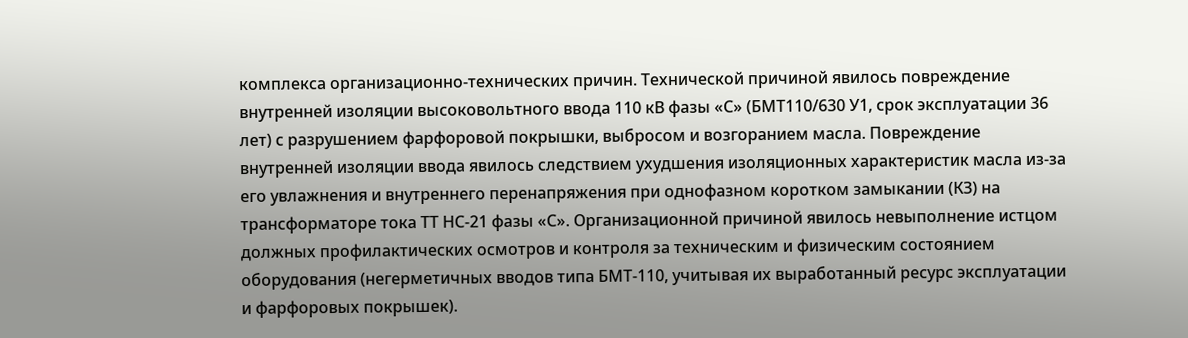комплекса организационно-технических причин. Технической причиной явилось повреждение внутренней изоляции высоковольтного ввода 110 кВ фазы «С» (БМТ110/630 У1, срок эксплуатации 36 лет) с разрушением фарфоровой покрышки, выбросом и возгоранием масла. Повреждение внутренней изоляции ввода явилось следствием ухудшения изоляционных характеристик масла из-за его увлажнения и внутреннего перенапряжения при однофазном коротком замыкании (КЗ) на трансформаторе тока ТТ НС-21 фазы «С». Организационной причиной явилось невыполнение истцом должных профилактических осмотров и контроля за техническим и физическим состоянием оборудования (негерметичных вводов типа БМТ-110, учитывая их выработанный ресурс эксплуатации и фарфоровых покрышек).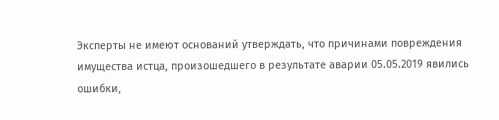Эксперты не имеют оснований утверждать, что причинами повреждения имущества истца, произошедшего в результате аварии 05.05.2019 явились ошибки,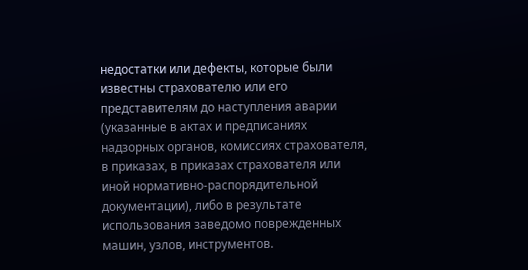недостатки или дефекты, которые были известны страхователю или его представителям до наступления аварии (указанные в актах и предписаниях надзорных органов, комиссиях страхователя, в приказах, в приказах страхователя или иной нормативно-распорядительной документации), либо в результате использования заведомо поврежденных машин, узлов, инструментов.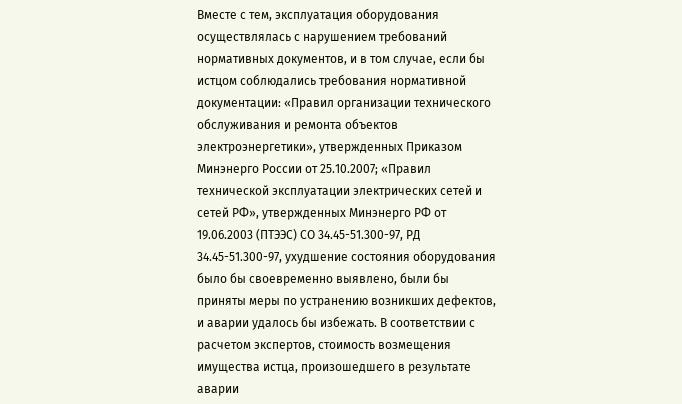Вместе с тем, эксплуатация оборудования осуществлялась с нарушением требований нормативных документов, и в том случае, если бы истцом соблюдались требования нормативной документации: «Правил организации технического обслуживания и ремонта объектов электроэнергетики», утвержденных Приказом Минэнерго России от 25.10.2007; «Правил технической эксплуатации электрических сетей и сетей РФ», утвержденных Минэнерго РФ от 19.06.2003 (ПТЭЭС) СО 34.45-51.300-97, РД 34.45-51.300-97, ухудшение состояния оборудования было бы своевременно выявлено, были бы приняты меры по устранению возникших дефектов, и аварии удалось бы избежать. В соответствии с расчетом экспертов, стоимость возмещения имущества истца, произошедшего в результате аварии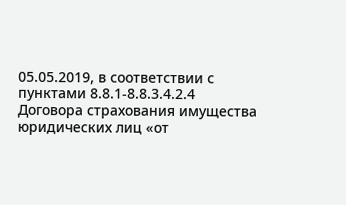05.05.2019, в соответствии с пунктами 8.8.1-8.8.3.4.2.4 Договора страхования имущества юридических лиц «от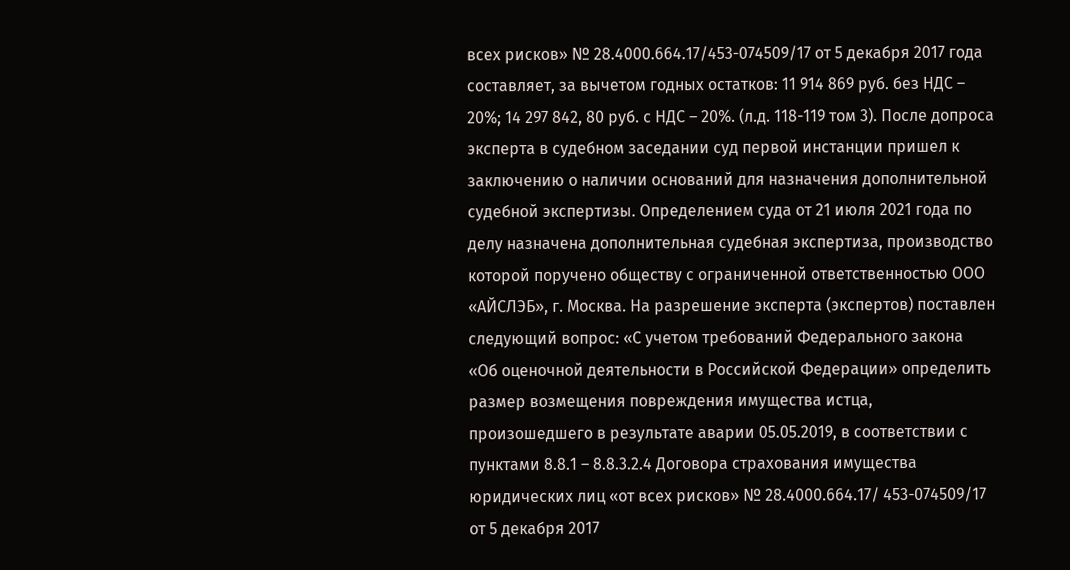всех рисков» № 28.4000.664.17/453-074509/17 от 5 декабря 2017 года составляет, за вычетом годных остатков: 11 914 869 руб. без НДС – 20%; 14 297 842, 80 руб. с НДС – 20%. (л.д. 118-119 том 3). После допроса эксперта в судебном заседании суд первой инстанции пришел к заключению о наличии оснований для назначения дополнительной судебной экспертизы. Определением суда от 21 июля 2021 года по делу назначена дополнительная судебная экспертиза, производство которой поручено обществу с ограниченной ответственностью ООО «АЙСЛЭБ», г. Москва. На разрешение эксперта (экспертов) поставлен следующий вопрос: «С учетом требований Федерального закона «Об оценочной деятельности в Российской Федерации» определить размер возмещения повреждения имущества истца, произошедшего в результате аварии 05.05.2019, в соответствии с пунктами 8.8.1 – 8.8.3.2.4 Договора страхования имущества юридических лиц «от всех рисков» № 28.4000.664.17/ 453-074509/17 от 5 декабря 2017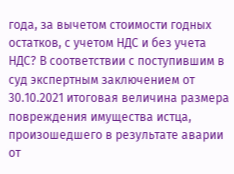года, за вычетом стоимости годных остатков, с учетом НДС и без учета НДС? В соответствии с поступившим в суд экспертным заключением от 30.10.2021 итоговая величина размера повреждения имущества истца, произошедшего в результате аварии от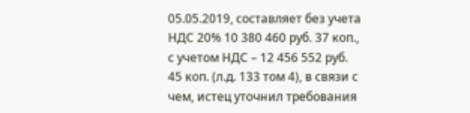05.05.2019, составляет без учета НДС 20% 10 380 460 руб. 37 коп., с учетом НДС – 12 456 552 руб. 45 коп. (л.д. 133 том 4), в связи с чем, истец уточнил требования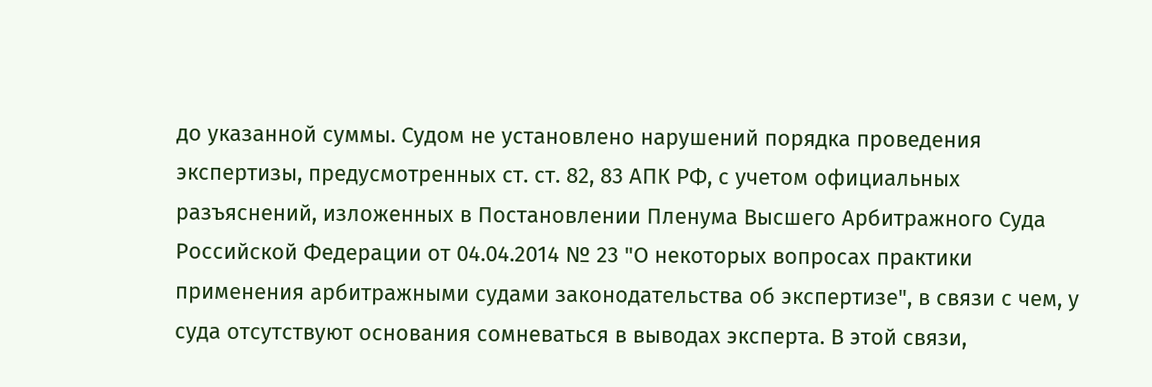до указанной суммы. Судом не установлено нарушений порядка проведения экспертизы, предусмотренных ст. ст. 82, 83 АПК РФ, с учетом официальных разъяснений, изложенных в Постановлении Пленума Высшего Арбитражного Суда Российской Федерации от 04.04.2014 № 23 "О некоторых вопросах практики применения арбитражными судами законодательства об экспертизе", в связи с чем, у суда отсутствуют основания сомневаться в выводах эксперта. В этой связи,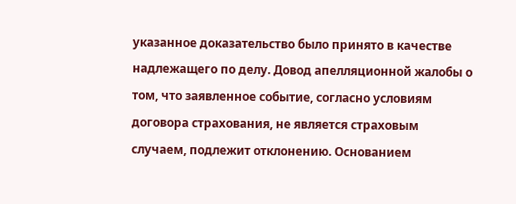указанное доказательство было принято в качестве надлежащего по делу. Довод апелляционной жалобы о том, что заявленное событие, согласно условиям договора страхования, не является страховым случаем, подлежит отклонению. Основанием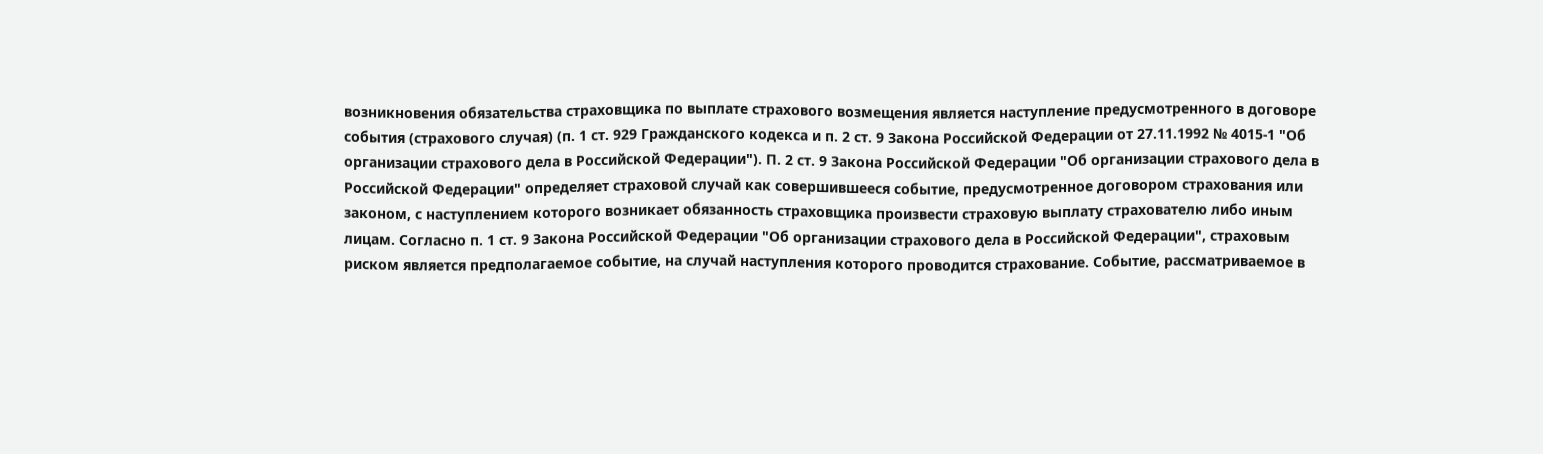возникновения обязательства страховщика по выплате страхового возмещения является наступление предусмотренного в договоре события (страхового случая) (п. 1 ст. 929 Гражданского кодекса и п. 2 ст. 9 Закона Российской Федерации от 27.11.1992 № 4015-1 "Об организации страхового дела в Российской Федерации"). П. 2 ст. 9 Закона Российской Федерации "Об организации страхового дела в Российской Федерации" определяет страховой случай как совершившееся событие, предусмотренное договором страхования или законом, с наступлением которого возникает обязанность страховщика произвести страховую выплату страхователю либо иным лицам. Согласно п. 1 ст. 9 Закона Российской Федерации "Об организации страхового дела в Российской Федерации", страховым риском является предполагаемое событие, на случай наступления которого проводится страхование. Событие, рассматриваемое в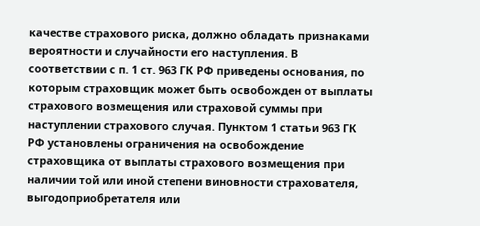качестве страхового риска, должно обладать признаками вероятности и случайности его наступления. В соответствии с п. 1 ст. 963 ГК РФ приведены основания, по которым страховщик может быть освобожден от выплаты страхового возмещения или страховой суммы при наступлении страхового случая. Пунктом 1 статьи 963 ГК РФ установлены ограничения на освобождение страховщика от выплаты страхового возмещения при наличии той или иной степени виновности страхователя, выгодоприобретателя или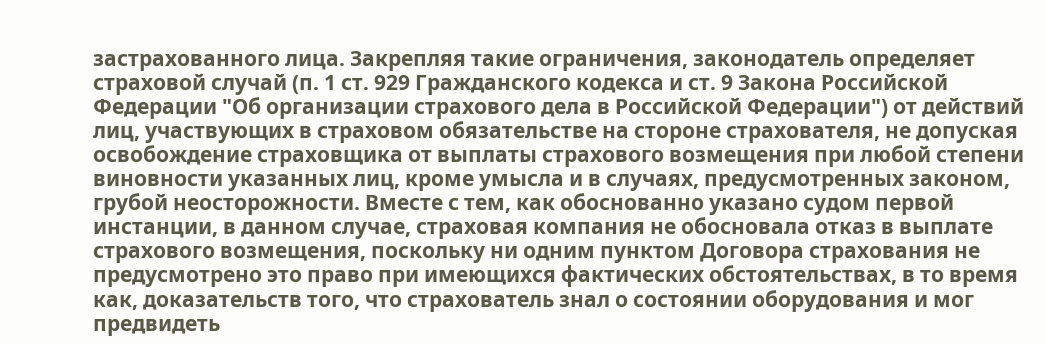застрахованного лица. Закрепляя такие ограничения, законодатель определяет страховой случай (п. 1 ст. 929 Гражданского кодекса и ст. 9 Закона Российской Федерации "Об организации страхового дела в Российской Федерации") от действий лиц, участвующих в страховом обязательстве на стороне страхователя, не допуская освобождение страховщика от выплаты страхового возмещения при любой степени виновности указанных лиц, кроме умысла и в случаях, предусмотренных законом, грубой неосторожности. Вместе с тем, как обоснованно указано судом первой инстанции, в данном случае, страховая компания не обосновала отказ в выплате страхового возмещения, поскольку ни одним пунктом Договора страхования не предусмотрено это право при имеющихся фактических обстоятельствах, в то время как, доказательств того, что страхователь знал о состоянии оборудования и мог предвидеть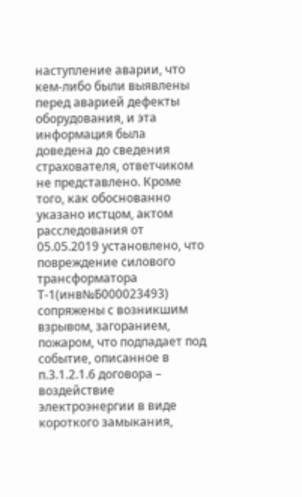наступление аварии, что кем-либо были выявлены перед аварией дефекты оборудования, и эта информация была доведена до сведения страхователя, ответчиком не представлено. Кроме того, как обоснованно указано истцом, актом расследования от 05.05.2019 установлено, что повреждение силового трансформатора Т-1(инв№Б000023493) сопряжены с возникшим взрывом, загоранием, пожаром, что подпадает под событие, описанное в п.3.1.2.1.6 договора – воздействие электроэнергии в виде короткого замыкания,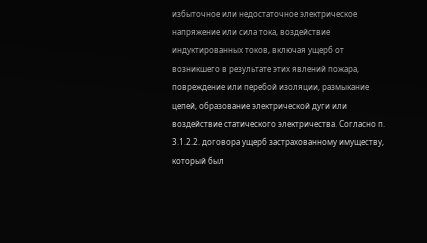избыточное или недостаточное электрическое напряжение или сила тока, воздействие индуктированных токов, включая ущерб от возникшего в результате этих явлений пожара, повреждение или перебой изоляции, размыкание цепей, образование электрической дуги или воздействие статического электричества. Согласно п. 3.1.2.2. договора ущерб застрахованному имуществу, который был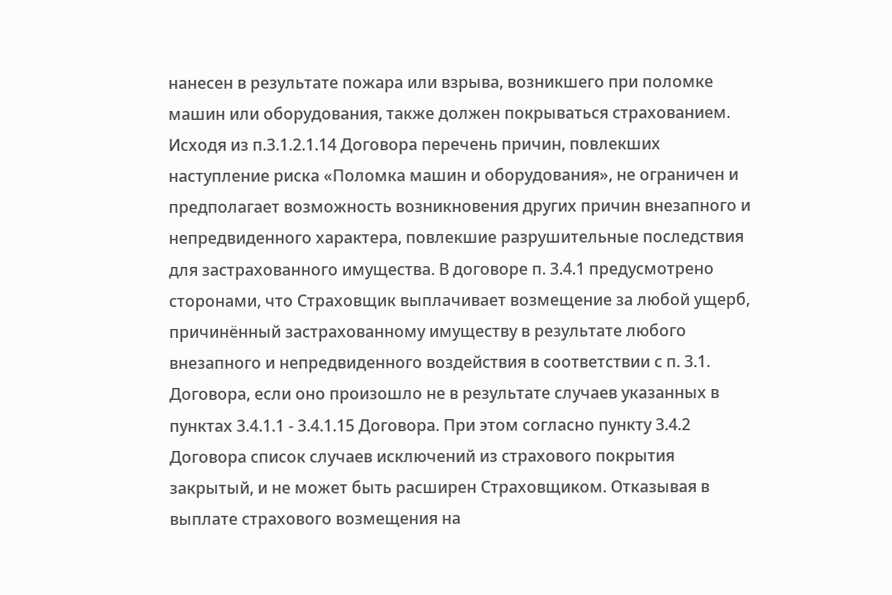нанесен в результате пожара или взрыва, возникшего при поломке машин или оборудования, также должен покрываться страхованием. Исходя из п.3.1.2.1.14 Договора перечень причин, повлекших наступление риска «Поломка машин и оборудования», не ограничен и предполагает возможность возникновения других причин внезапного и непредвиденного характера, повлекшие разрушительные последствия для застрахованного имущества. В договоре п. 3.4.1 предусмотрено сторонами, что Страховщик выплачивает возмещение за любой ущерб, причинённый застрахованному имуществу в результате любого внезапного и непредвиденного воздействия в соответствии с п. 3.1. Договора, если оно произошло не в результате случаев указанных в пунктах 3.4.1.1 - 3.4.1.15 Договора. При этом согласно пункту 3.4.2 Договора список случаев исключений из страхового покрытия закрытый, и не может быть расширен Страховщиком. Отказывая в выплате страхового возмещения на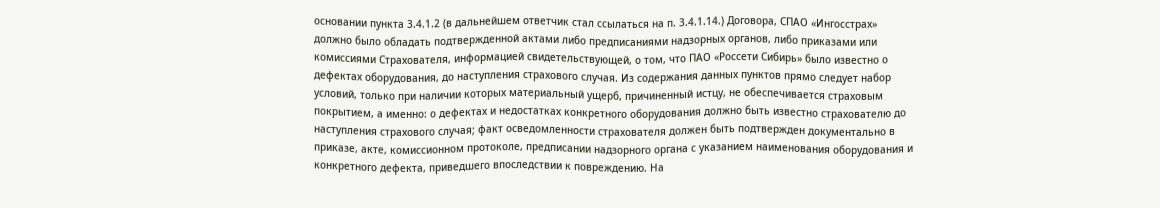основании пункта 3.4.1.2 (в дальнейшем ответчик стал ссылаться на п. 3.4.1.14.) Договора, СПАО «Ингосстрах» должно было обладать подтвержденной актами либо предписаниями надзорных органов, либо приказами или комиссиями Страхователя, информацией свидетельствующей, о том, что ПАО «Россети Сибирь» было известно о дефектах оборудования, до наступления страхового случая. Из содержания данных пунктов прямо следует набор условий, только при наличии которых материальный ущерб, причиненный истцу, не обеспечивается страховым покрытием, а именно: о дефектах и недостатках конкретного оборудования должно быть известно страхователю до наступления страхового случая; факт осведомленности страхователя должен быть подтвержден документально в приказе, акте, комиссионном протоколе, предписании надзорного органа с указанием наименования оборудования и конкретного дефекта, приведшего впоследствии к повреждению. На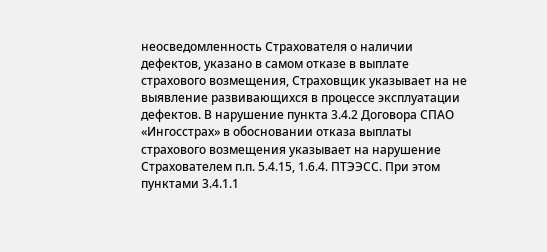неосведомленность Страхователя о наличии дефектов, указано в самом отказе в выплате страхового возмещения, Страховщик указывает на не выявление развивающихся в процессе эксплуатации дефектов. В нарушение пункта 3.4.2 Договора СПАО «Ингосстрах» в обосновании отказа выплаты страхового возмещения указывает на нарушение Страхователем п.п. 5.4.15, 1.6.4. ПТЭЭСС. При этом пунктами 3.4.1.1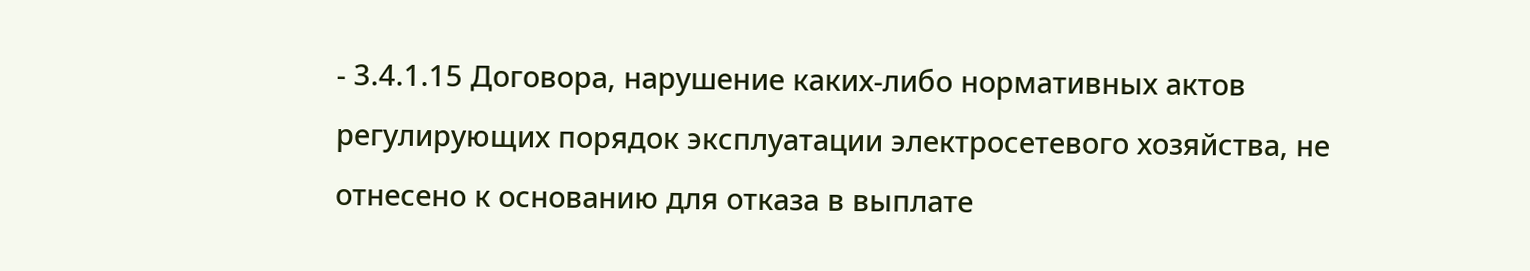- 3.4.1.15 Договора, нарушение каких-либо нормативных актов регулирующих порядок эксплуатации электросетевого хозяйства, не отнесено к основанию для отказа в выплате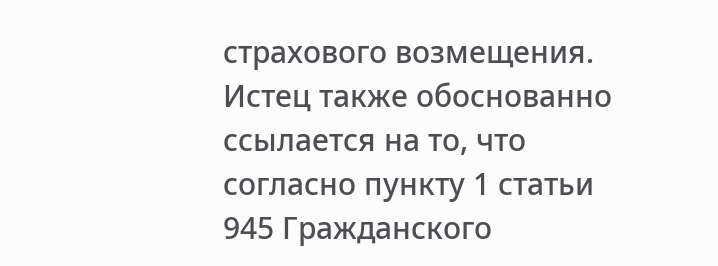страхового возмещения. Истец также обоснованно ссылается на то, что согласно пункту 1 статьи 945 Гражданского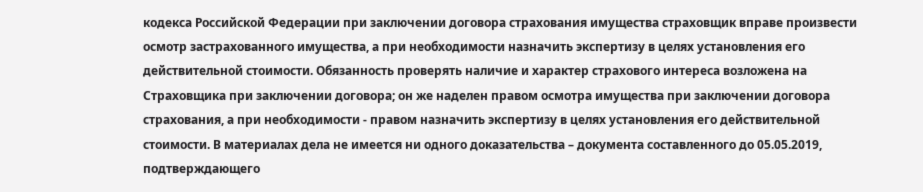кодекса Российской Федерации при заключении договора страхования имущества страховщик вправе произвести осмотр застрахованного имущества, а при необходимости назначить экспертизу в целях установления его действительной стоимости. Обязанность проверять наличие и характер страхового интереса возложена на Страховщика при заключении договора; он же наделен правом осмотра имущества при заключении договора страхования, а при необходимости - правом назначить экспертизу в целях установления его действительной стоимости. В материалах дела не имеется ни одного доказательства – документа составленного до 05.05.2019, подтверждающего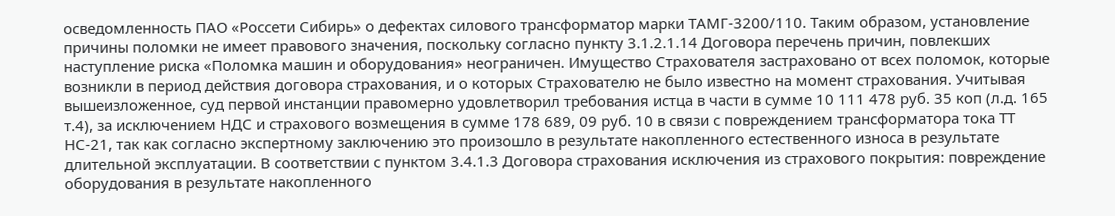осведомленность ПАО «Россети Сибирь» о дефектах силового трансформатор марки ТАМГ-3200/110. Таким образом, установление причины поломки не имеет правового значения, поскольку согласно пункту 3.1.2.1.14 Договора перечень причин, повлекших наступление риска «Поломка машин и оборудования» неограничен. Имущество Страхователя застраховано от всех поломок, которые возникли в период действия договора страхования, и о которых Страхователю не было известно на момент страхования. Учитывая вышеизложенное, суд первой инстанции правомерно удовлетворил требования истца в части в сумме 10 111 478 руб. 35 коп (л.д. 165 т.4), за исключением НДС и страхового возмещения в сумме 178 689, 09 руб. 10 в связи с повреждением трансформатора тока ТТ НС-21, так как согласно экспертному заключению это произошло в результате накопленного естественного износа в результате длительной эксплуатации. В соответствии с пунктом 3.4.1.3 Договора страхования исключения из страхового покрытия: повреждение оборудования в результате накопленного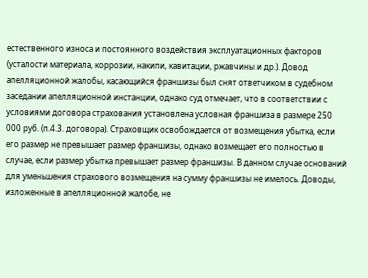естественного износа и постоянного воздействия эксплуатационных факторов (усталости материала, коррозии, накипи, кавитации, ржавчины и др.). Довод апелляционной жалобы, касающийся франшизы был снят ответчиком в судебном заседании апелляционной инстанции, однако суд отмечает, что в соответствии с условиями договора страхования установлена условная франшиза в размере 250 000 руб. (п.4.3. договора). Страховщик освобождается от возмещения убытка, если его размер не превышает размер франшизы, однако возмещает его полностью в случае, если размер убытка превышает размер франшизы. В данном случае оснований для уменьшения страхового возмещения на сумму франшизы не имелось. Доводы, изложенные в апелляционной жалобе, не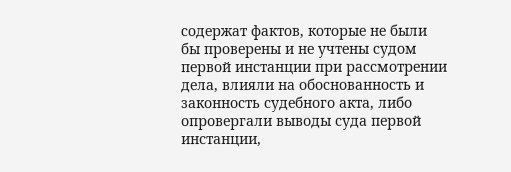содержат фактов, которые не были бы проверены и не учтены судом первой инстанции при рассмотрении дела, влияли на обоснованность и законность судебного акта, либо опровергали выводы суда первой инстанции,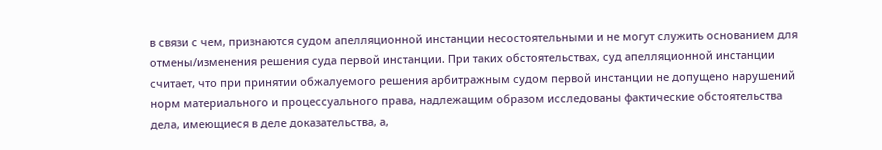в связи с чем, признаются судом апелляционной инстанции несостоятельными и не могут служить основанием для отмены/изменения решения суда первой инстанции. При таких обстоятельствах, суд апелляционной инстанции считает, что при принятии обжалуемого решения арбитражным судом первой инстанции не допущено нарушений норм материального и процессуального права, надлежащим образом исследованы фактические обстоятельства дела, имеющиеся в деле доказательства, а,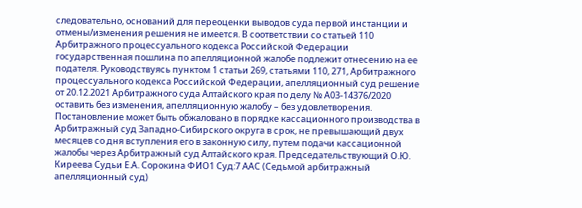следовательно, оснований для переоценки выводов суда первой инстанции и отмены/изменения решения не имеется. В соответствии со статьей 110 Арбитражного процессуального кодекса Российской Федерации государственная пошлина по апелляционной жалобе подлежит отнесению на ее подателя. Руководствуясь пунктом 1 статьи 269, статьями 110, 271, Арбитражного процессуального кодекса Российской Федерации, апелляционный суд решение от 20.12.2021 Арбитражного суда Алтайского края по делу № А03-14376/2020 оставить без изменения, апелляционную жалобу – без удовлетворения. Постановление может быть обжаловано в порядке кассационного производства в Арбитражный суд Западно-Сибирского округа в срок, не превышающий двух месяцев со дня вступления его в законную силу, путем подачи кассационной жалобы через Арбитражный суд Алтайского края. Председательствующий О.Ю. Киреева Судьи Е.А. Сорокина ФИО1 Суд:7 ААС (Седьмой арбитражный апелляционный суд)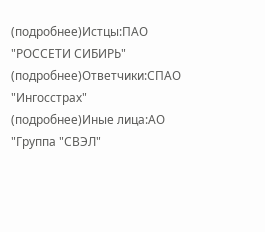(подробнее)Истцы:ПАО "РОССЕТИ СИБИРЬ" (подробнее)Ответчики:СПАО "Ингосстрах" (подробнее)Иные лица:АО "Группа "СВЭЛ"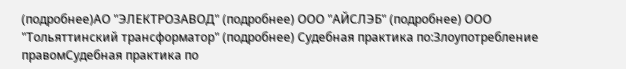(подробнее)АО "ЭЛЕКТРОЗАВОД" (подробнее) ООО "АЙСЛЭБ" (подробнее) ООО "Тольяттинский трансформатор" (подробнее) Судебная практика по:Злоупотребление правомСудебная практика по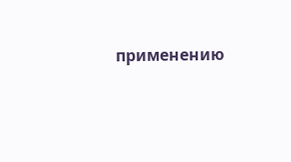применению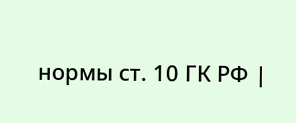нормы ст. 10 ГК РФ |